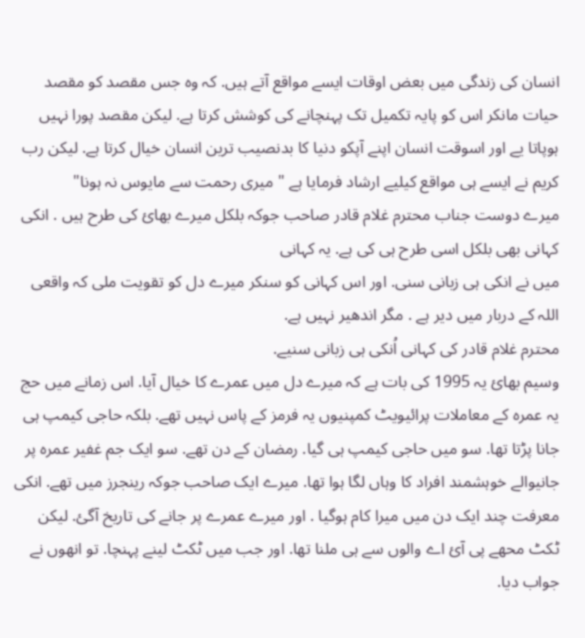انسان کی زندگی میں بعض اوقات ایسے مواقع آتے ہیں. کہ وہ جس مقصد کو مقصد حیات مانکر اس کو پایہ تکمیل تک پہنچانے کی کوشش کرتا ہے. لیکن مقصد پورا نہیں ہوپاتا یے اور اسوقت انسان اپنے آپکو دنیا کا بدنصیب ترین انسان خیال کرتا ہے. لیکن رب کریم نے ایسے ہی مواقع کیلیے ارشاد فرمایا ہے " میری رحمت سے مایوس نہ ہونا"
میرے دوست جناب محترم غلام قادر صاحب جوکہ بلکل میرے بھائ کی طرح ہیں . انکی کہانی بھی بلکل اسی طرح ہی کی ہے. یہ کہانی
میں نے انکی ہی زبانی سنی. اور اس کہانی کو سنکر میرے دل کو تقویت ملی کہ واقعی اللہ کے دربار میں دیر ہے . مگر اندھیر نہیں ہے.
محترم غلام قادر کی کہانی اُنکی ہی زبانی سنیے.
وسیم بھائ یہ 1995 کی بات ہے کہ میرے دل میں عمرے کا خیال آیا. اس زمانے میں حج یہ عمرہ کے معاملات پرائیویٹ کمپنیوں یہ فرمز کے پاس نہیں تھے. بلکہ حاجی کیمپ ہی جانا پڑتا تھا. سو میں حاجی کیمپ ہی گیا. رمضان کے دن تھے. سو ایک جم غفیر عمرہ پر جانیوالے خوہشمند افراد کا وہاں لگا ہوا تھا. میرے ایک صاحب جوکہ رینجرز میں تھے. انکی معرفت چند ایک دن میں میرا کام ہوگیا . اور میرے عمرے پر جانے کی تاریخ آگئ. لیکن ٹکٹ محھے پی آئ اے والوں سے ہی ملنا تھا. اور جب میں ٹکٹ لینے پہنچا. تو انھوں نے جواب دیا.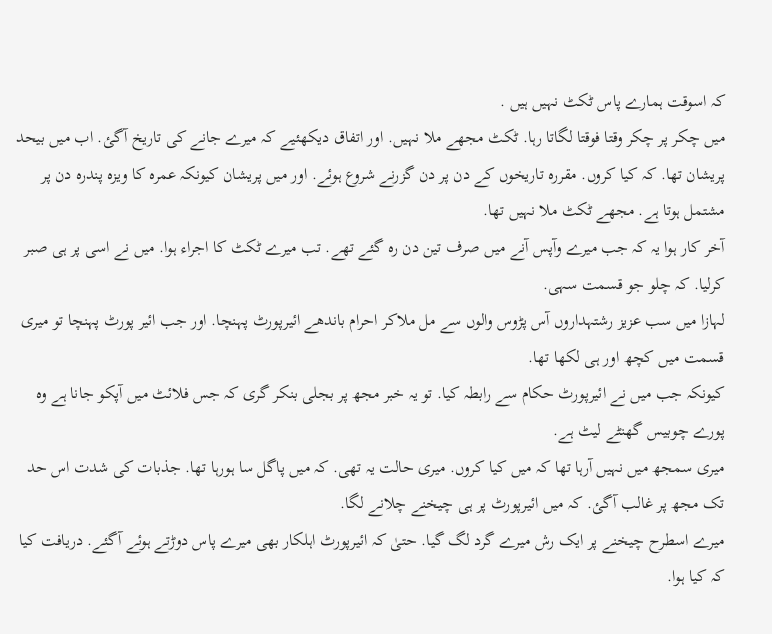کہ اسوقت ہمارے پاس ٹکٹ نہیں ہیں .
میں چکر پر چکر وقتا فوقتا لگاتا رہا. ٹکٹ مجھے ملا نہیں. اور اتفاق دیکھئیے کہ میرے جانے کی تاریخ آگئ. اب میں بیحد پریشان تھا. کہ کیا کروں. مقررہ تاریخوں کے دن پر دن گزرنے شروع ہوئے. اور میں پریشان کیونکہ عمرہ کا ویزہ پندرہ دن پر مشتمل ہوتا ہے. مجھے ٹکٹ ملا نہیں تھا.
آخر کار ہوا یہ کہ جب میرے وآپس آنے میں صرف تین دن رہ گئے تھے. تب میرے ٹکٹ کا اجراء ہوا. میں نے اسی پر ہی صبر کرلیا. کہ چلو جو قسمت سہی.
لہازا میں سب عزیز رشتہداروں آس پڑوس والوں سے مل ملاکر احرام باندھے ائیرپورٹ پہنچا. اور جب ائیر پورٹ پہنچا تو میری قسمت میں کچھ اور ہی لکھا تھا.
کیونکہ جب میں نے ائیرپورٹ حکام سے رابطہ کیا. تو یہ خبر مجھ پر بجلی بنکر گری کہ جس فلائٹ میں آپکو جانا ہے وہ پورے چوبیس گھنٹے لیٹ ہے.
میری سمجھ میں نہیں آرہا تھا کہ میں کیا کروں. میری حالت یہ تھی. کہ میں پاگل سا ہورہا تھا. جذبات کی شدت اس حد تک مجھ پر غالب آگئ. کہ میں ائیرپورٹ پر ہی چیخنے چلانے لگا.
میرے اسطرح چیخنے پر ایک رش میرے گرد لگ گیا. حتیٰ کہ ائیرپورٹ اہلکار بھی میرے پاس دوڑتے ہوئے آگئے. دریافت کیا کہ کیا ہوا.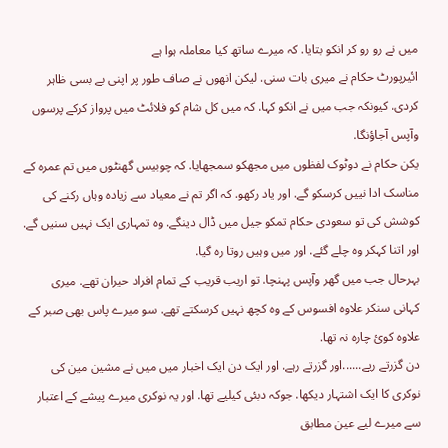میں نے رو رو کر انکو بتایا. کہ میرے ساتھ کیا معاملہ ہوا ہے
ائیرپورٹ حکام نے میری بات سنی. لیکن انھوں نے صاف طور پر اپنی بے بسی ظاہر کردی. کیونکہ جب میں نے انکو کہا. کہ میں کل شام کو فلائٹ میں پرواز کرکے پرسوں وآپس آجاؤنگا.
یکن حکام نے دوٹوک لفظوں میں مجھکو سمجھایا. کہ چوبیس گھنٹوں میں تم عمرہ کے مناسک ادا نییں کرسکو گے. اور یاد رکھو. کہ اگر تم نے معیاد سے زیادہ وہاں رکنے کی کوشش کی تو سعودی حکام تمکو جیل میں ڈال دینگے. وہ تمہاری ایک نہیں سنیں گے.
اور اتنا کہکر وہ چلے گئے. اور میں وہیں روتا رہ گیا.
بہرحال جب میں گھر وآپس پہنچا. تو اریب قریب کے تمام افراد حیران تھے. میری کہانی سنکر علاوہ افسوس کے وہ کچھ نہیں کرسکتے تھے. سو میرے پاس بھی صبر کے علاوہ کوئ چارہ نہ تھا.
دن گزرتے ریے......اور گزرتے رہے. اور ایک دن ایک اخبار میں میں نے مشین مین کی نوکری کا ایک اشتہار دیکھا. جوکہ دبئی کیلیے تھا. اور یہ نوکری میرے پیشے کے اعتبار سے میرے لیے عین مطابق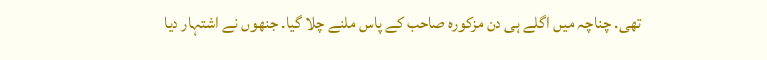تھی. چناچہ میں اگلے ہی دن مزکورہ صاحب کے پاس ملنے چلا گیا. جنھوں نے اشتہار دیا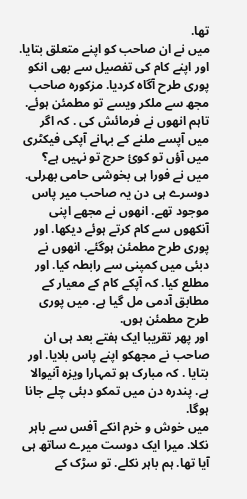تھا.
میں نے ان صاحب کو اپنے متعلق بتایا. اور اپنے کام کی تفصیل سے بھی انکو پوری طرح آگاہ کردیا. مزکورہ صاحب مجھ سے ملکر ویسے تو مطمئن ہوئے. تاہم انھوں نے فرمائش کی . کہ اگر میں آپسے ملنے کے بہانے آپکی فیکٹری میں آؤں تو کوئ حرج تو نہیں ہے؟
میں نے فورا ہی بخوشی حامی بھرلی. دوسرے ہی دن یہ صاحب میر پاس موجود تھے. انھوں نے مجھے اپنی آنکھوں سے کام کرتے ہوئے دیکھا. اور پوری طرح مطمئن ہوگئے. انھوں نے دبئی میں کمپنی سے رابطہ کیا. اور مطلع کیا. کہ آپکے کام کے معیار کے مطابق آدمی مل گیا ہے. میں پوری طرح مطمئن ہوں.
اور پھر تقریبا ایک ہفتے بعد ہی ان صاحب نے مجھکو اپنے پاس بلایا. اور بتایا . کہ مبارک ہو تمہارا ویزہ آنیوالا ہے. پندرہ دن میں تمکو دبئی چلے جانا ہوگا.
میں خوش و خرم انکے آفس سے باہر نکلا. میرا ایک دوست میرے ساتھ ہی آیا تھا. ہم باہر نکلے. تو سڑک کے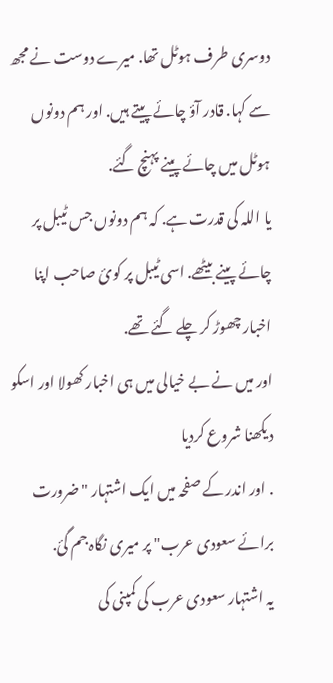دوسری طرف ہوٹل تھا. میرے دوست نے مجھ سے کہا. قادر آؤ چائے پیتے ہیں. اور ہم دونوں ہوٹل میں چائے پینے پہنچ گئے.
یا اللہ کی قدرت ہے. کہ ہم دونوں جس ٹیبل پر چائے پینے بیٹھے. اسی ٹیبل پر کوئ صاحب اپنا اخبار چھوڑ کر چلے گئے تھے.
اور میں نے بے خیالی میں ہی اخبار کھولا اور اسکو دیکھنا شروع کردیا
. اور اندر کے صفحہ میں ایک اشتہار "ضرورت برائے سعودی عرب" پر میری نگاہ جم گئ.
یہ اشتہار سعودی عرب کی کمپنی کی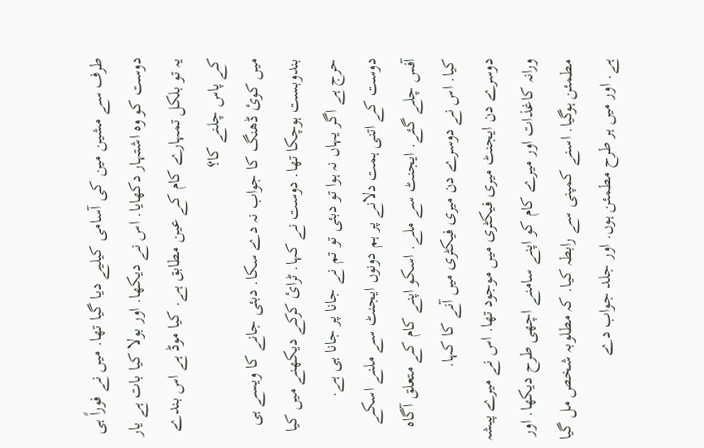طرف سے مشین مین کی آسامی کیلیے دیا گیا تھا. میں نے فوراً ہی دوست کو وہ اشتہار دکھایا. اس نے دیکھا. اور بولا کیا بات ہے یار یہ تو بلکل تمہارے کام کے عین مطابق ہے. کیا موڈ ہے اس بندے کے پاس چلنے کا؟
میں کوئ ڈھنگ کا جواب نہ دے سکا. دبئی جانے کا ویسے ہی بندوبست ہوچکا تھا. دوست نے کہا. ٹرائ کرکے دیکھنے میں کیا حرج ہے اگر یہاں نہ ہوا تو دبئی تو تم نے جانا پر جانا ہی ہے.
دوست کے اتنی ہمت دلانے پر ہم دونوں ایجنٹ سے ملنے اسکے آفس چلے گئے. ایجنٹ سے ملے. اسکو اپنے کام کے متعلق آگاہ کیا. اس نے دوسرے دن میری فیکٹری میں آنے کا کہا.
دوسرے دن ایجنٹ میری فیکٹری میں موجود تھا. اس نے میرے پیشہ ورانہ کاغذات اور میرے کام کو اپنے سامنے اچھی طرح دیکھا. اور مطمئن ہوگیا. اسنے کمپنی سے رابطہ کیا. کہ مطلوبہ شخص مل گیا ہے. اور میں ہر طرح مطمئن ہوں. اور جلد جواب دے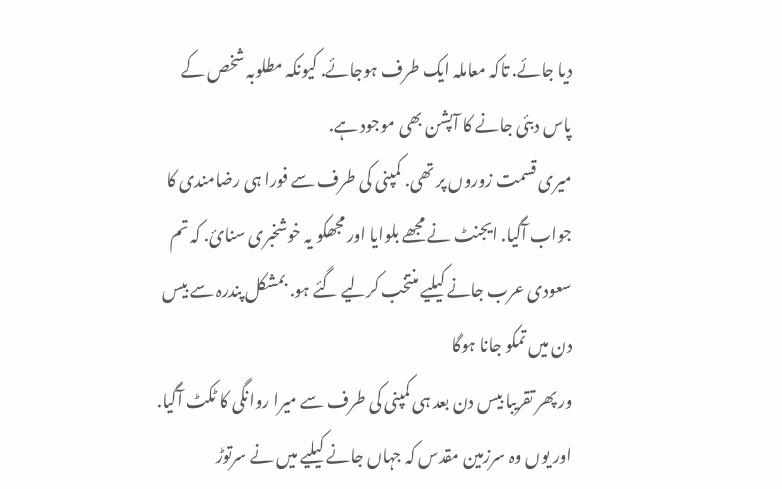دیا جائے. تاکہ معاملہ ایک طرف ہوجائے. کیونکہ مطلوبہ شخص کے پاس دبئی جانے کا آپشن بھی موجود ہے.
میری قسمت زوروں پر تھی. کمپنی کی طرف سے فورا ہی رضامندی کا جواب آگیا. ایجنٹ نے مجھے بلوایا اور مجھکو یہ خوشخبری سنائ. کہ تم سعودی عرب جانے کیلیے منتخب کرلیے گئے ہو. بمشکل پندرہ سے بیس دن میں تمکو جانا ہوگا
ور پھر تقریبا بیس دن بعد ہی کمپنی کی طرف سے میرا روانگی کا ٹکٹ آگیا. اور یوں وہ سرزمین مقدس کہ جہاں جانے کیلیے میں نے سرتوڑ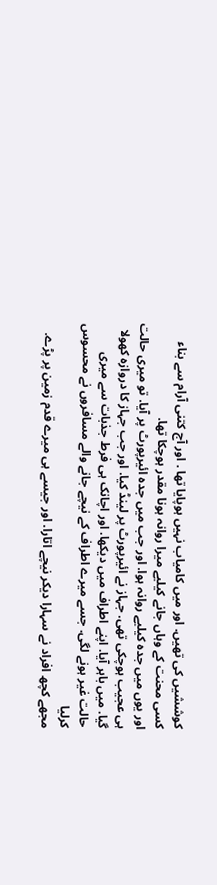کوششیں کی تھیں. اور میں کامیاب نہیں ہوپایا تھا . اور آج کتنی آرام سے بناء کسی محنت کے وہاں جانے کیلیے میرا روانہ ہونا مقدر ہوچکا تھا.
اور یوں میں جدہ کیلیے روانہ ہوا. اور جب میں جدہ ائیرپورٹ پر آیا. تو میری حالت ہی عجیب ہوچکی تھی. جہاز نے ائیرپورٹ پر لینڈ کیا. اور جب جہاز کا دروازہ کھولا گیا. میں باہر آیا. اپنے اطراف میں دیکھا. اور اچانک ہی فرط جذبات سے میری حالت غیر ہونے لگی. جسے میرے اطراف کے نیچے جانے والے مسافروں نے محسوس کرلیا
مجھے کچھ افراد نے سہارا دیکر نیچے اتارا. اور جیسے ہی میرے قدم زمین پر پڑے.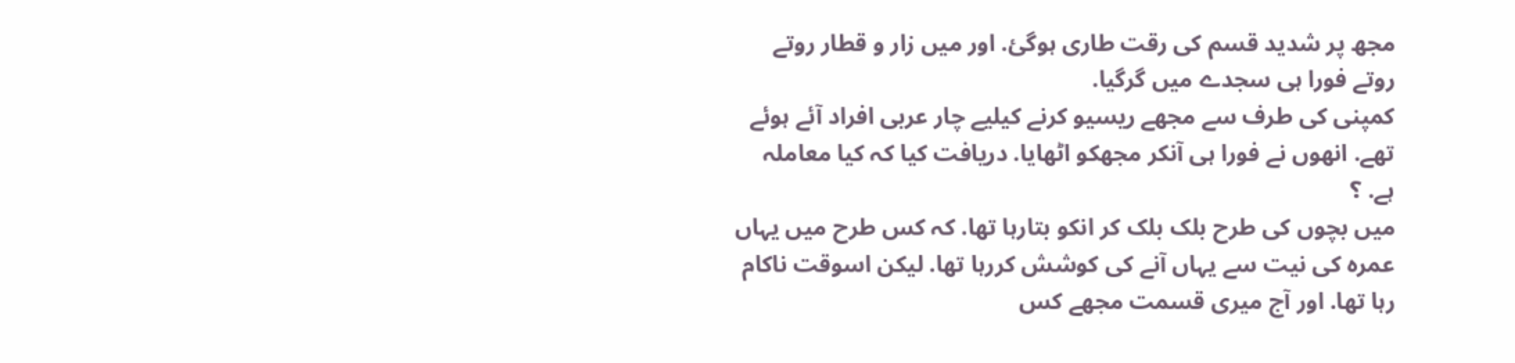مجھ پر شدید قسم کی رقت طاری ہوگئ. اور میں زار و قطار روتے روتے فورا ہی سجدے میں گرگیا.
کمپنی کی طرف سے مجھے ریسیو کرنے کیلیے چار عربی افراد آئے ہوئے تھے. انھوں نے فورا ہی آنکر مجھکو اٹھایا. دریافت کیا کہ کیا معاملہ ہے. ؟
میں بچوں کی طرح بلک بلک کر انکو بتارہا تھا. کہ کس طرح میں یہاں عمرہ کی نیت سے یہاں آنے کی کوشش کررہا تھا. لیکن اسوقت ناکام رہا تھا. اور آج میری قسمت مجھے کس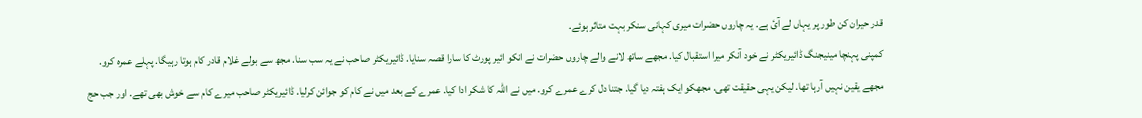قدر حیران کن طور پر یہاں لے آئ ہے. یہ چاروں حضرات میری کہانی سنکر بہت متاثر ہوئے.
کمپنی پہنچا مینیجنگ ڈائیریکٹر نے خود آنکر میرا استقبال کیا. مجھے ساتھ لانے والے چاروں حضرات نے انکو ائیر پورٹ کا سارا قصہ سنایا. ڈائیریکٹر صاحب نے یہ سب سنا. مجھ سے بولے غلام قادر کام ہوتا رہیگا. پہلے عمرہ کرو.
مجھے یقین نہیں آرہا تھا. لیکن یہی حقیقت تھی. مجھکو ایک ہفتہ دیا گیا. جتنا دل کرے عمرے کرو. میں نے اللہ کا شکر ادا کیا. عمرے کے بعد میں نے کام کو جوائن کرلیا. ڈائیریکٹر صاحب میرے کام سے خوش بھی تھے. اور جب حج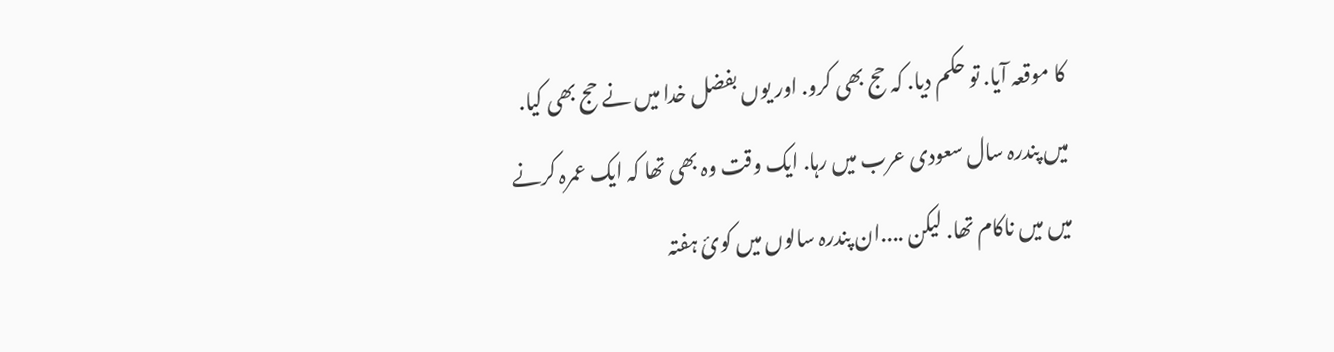کا موقعہ آیا. تو حکم دیا. کہ حج بھی کرو. اور یوں بفضل خدا میں نے حج بھی کیا.
میں پندرہ سال سعودی عرب میں رہا. ایک وقت وہ بھی تھا کہ ایک عمرہ کرنے میں میں ناکام تھا. لیکن ....ان پندرہ سالوں میں کوئ ہفتہ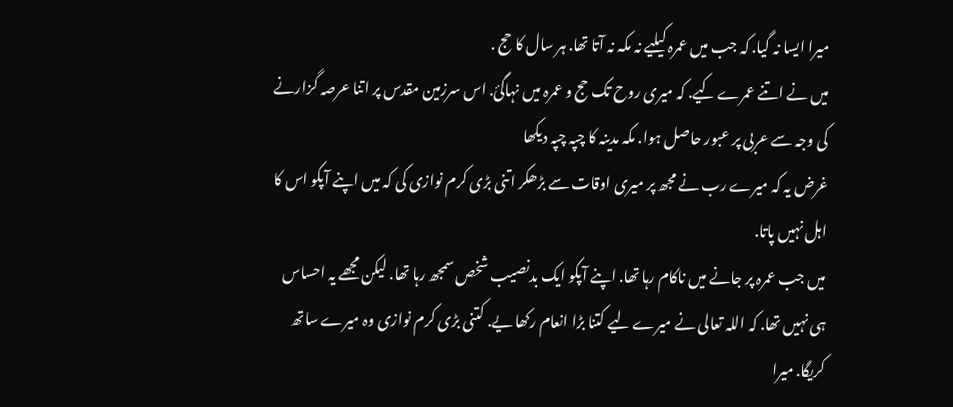میرا ایسا نہ گیا. کہ جب میں عمرہ کیلیے نہ مکہ نہ آتا تھا. ہر سال کا حج .
میں نے اتنے عمرے کیے. کہ میری روح تک حج و عمرہ میں نہاگئ. اس سرزمین مقدس پر اتنا عرصہ گزارنے کی وجہ سے عربی پر عبور حاصل ہوا. مکہ مدینہ کا چپہ چپہ دیکھا
غرض یہ کہ میرے رب نے مجھ پر میری اوقات سے بڑھکر اتنی بڑی کرم نوازی کی کہ میں اپنے آپکو اس کا اہل نہیں پاتا.
میں جب عمرہ پر جانے میں ناکام رہا تھا. اپنے آپکو ایک بدنصیب شخص سمجھ رہا تھا. لیکن مجھے یہ احساس ہی نہیں تھا. کہ اللہ تعالی نے میرے لیے کتنا بڑا انعام رکھا یے. کتنی بڑی کرم نوازی وہ میرے ساتھ کریگا. میرا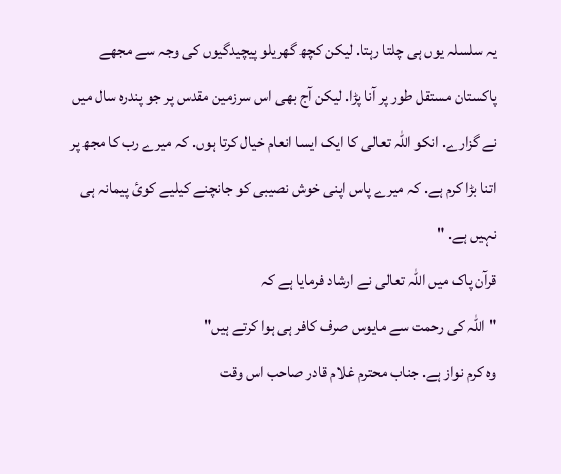یہ سلسلہ یوں ہی چلتا رہتا. لیکن کچھ گھریلو پیچیدگیوں کی وجہ سے مجھے پاکستان مستقل طور پر آنا پڑا. لیکن آج بھی اس سرزمین مقدس پر جو پندرہ سال میں نے گزارے. انکو اللہ تعالی کا ایک ایسا انعام خیال کرتا ہوں. کہ میرے رب کا مجھ پر اتنا بڑا کرم ہے. کہ میرے پاس اپنی خوش نصیبی کو جانچنے کیلیے کوئ پیمانہ ہی نہیں ہے. "
قرآن پاک میں اللہ تعالی نے ارشاد فرمایا ہے کہ
"اللہ کی رحمت سے مایوس صرف کافر ہی ہوا کرتے ہیں"
وہ کرم نواز ہے. جناب محترم غلام قادر صاحب اس وقت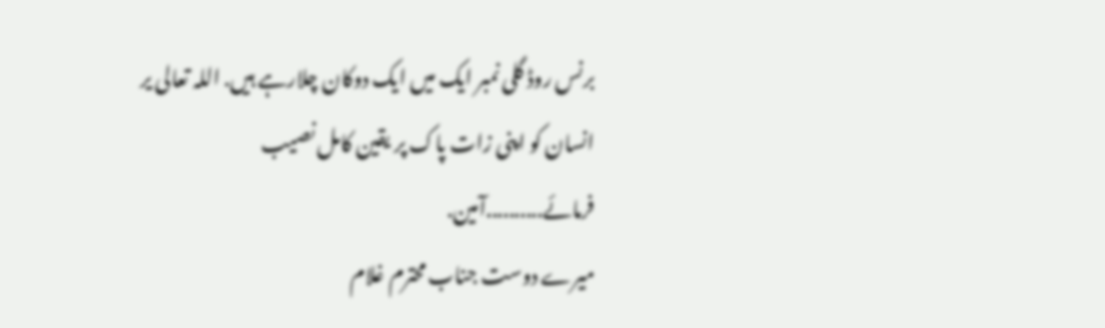برنس روڈ گلی نمبر ایک میں ایک دوکان چلارہے ہیں. اللہ تعالی یر انسان کو اپنی زات پاک پر یقین کامل نصیب فرمائے..........آمین.
میرے دوست جناب محترم غلام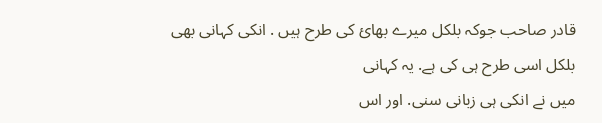قادر صاحب جوکہ بلکل میرے بھائ کی طرح ہیں . انکی کہانی بھی بلکل اسی طرح ہی کی ہے. یہ کہانی
میں نے انکی ہی زبانی سنی. اور اس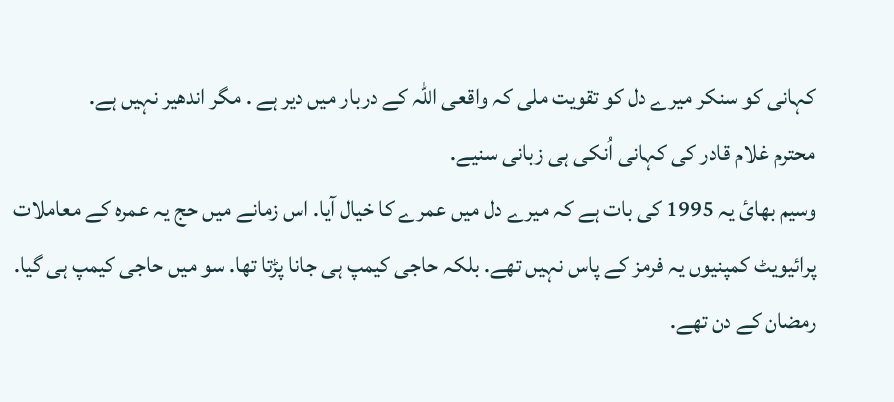کہانی کو سنکر میرے دل کو تقویت ملی کہ واقعی اللہ کے دربار میں دیر ہے . مگر اندھیر نہیں ہے.
محترم غلام قادر کی کہانی اُنکی ہی زبانی سنیے.
وسیم بھائ یہ 1995 کی بات ہے کہ میرے دل میں عمرے کا خیال آیا. اس زمانے میں حج یہ عمرہ کے معاملات پرائیویٹ کمپنیوں یہ فرمز کے پاس نہیں تھے. بلکہ حاجی کیمپ ہی جانا پڑتا تھا. سو میں حاجی کیمپ ہی گیا. رمضان کے دن تھے.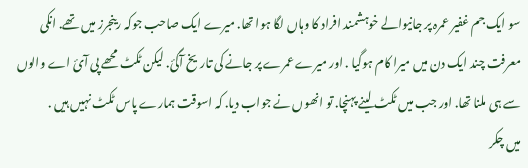سو ایک جم غفیر عمرہ پر جانیوالے خوہشمند افراد کا وہاں لگا ہوا تھا. میرے ایک صاحب جوکہ رینجرز میں تھے. انکی معرفت چند ایک دن میں میرا کام ہوگیا . اور میرے عمرے پر جانے کی تاریخ آگئ. لیکن ٹکٹ محھے پی آئ اے والوں سے ہی ملنا تھا. اور جب میں ٹکٹ لینے پہنچا. تو انھوں نے جواب دیا. کہ اسوقت ہمارے پاس ٹکٹ نہیں ہیں .
میں چکر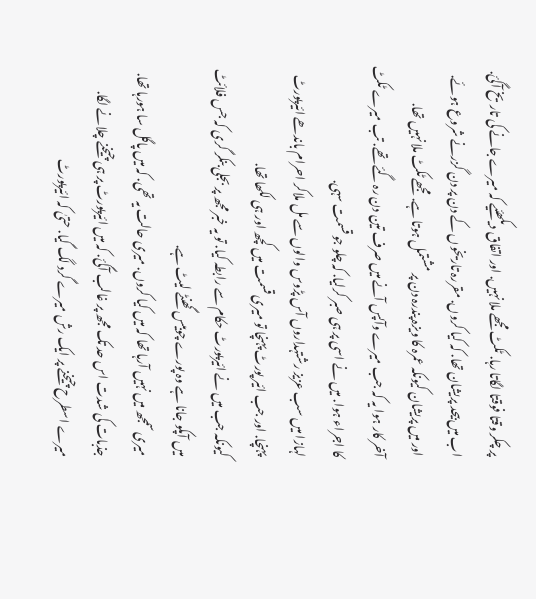پر چکر وقتا فوقتا لگاتا رہا. ٹکٹ مجھے ملا نہیں. اور اتفاق دیکھئیے کہ میرے جانے کی تاریخ آگئ. اب میں بیحد پریشان تھا. کہ کیا کروں. مقررہ تاریخوں کے دن پر دن گزرنے شروع ہوئے. اور میں پریشان کیونکہ عمرہ کا ویزہ پندرہ دن پر مشتمل ہوتا ہے. مجھے ٹکٹ ملا نہیں تھا.
آخر کار ہوا یہ کہ جب میرے وآپس آنے میں صرف تین دن رہ گئے تھے. تب میرے ٹکٹ کا اجراء ہوا. میں نے اسی پر ہی صبر کرلیا. کہ چلو جو قسمت سہی.
لہازا میں سب عزیز رشتہداروں آس پڑوس والوں سے مل ملاکر احرام باندھے ائیرپورٹ پہنچا. اور جب ائیر پورٹ پہنچا تو میری قسمت میں کچھ اور ہی لکھا تھا.
کیونکہ جب میں نے ائیرپورٹ حکام سے رابطہ کیا. تو یہ خبر مجھ پر بجلی بنکر گری کہ جس فلائٹ میں آپکو جانا ہے وہ پورے چوبیس گھنٹے لیٹ ہے.
میری سمجھ میں نہیں آرہا تھا کہ میں کیا کروں. میری حالت یہ تھی. کہ میں پاگل سا ہورہا تھا. جذبات کی شدت اس حد تک مجھ پر غالب آگئ. کہ میں ائیرپورٹ پر ہی چیخنے چلانے لگا.
میرے اسطرح چیخنے پر ایک رش میرے گرد لگ گیا. حتیٰ کہ ائیرپورٹ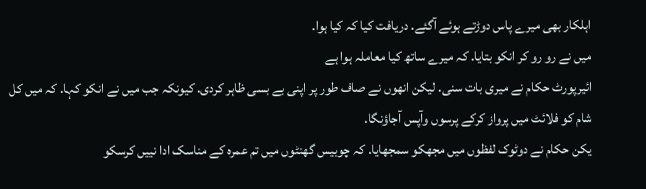اہلکار بھی میرے پاس دوڑتے ہوئے آگئے. دریافت کیا کہ کیا ہوا.
میں نے رو رو کر انکو بتایا. کہ میرے ساتھ کیا معاملہ ہوا ہے
ائیرپورٹ حکام نے میری بات سنی. لیکن انھوں نے صاف طور پر اپنی بے بسی ظاہر کردی. کیونکہ جب میں نے انکو کہا. کہ میں کل شام کو فلائٹ میں پرواز کرکے پرسوں وآپس آجاؤنگا.
یکن حکام نے دوٹوک لفظوں میں مجھکو سمجھایا. کہ چوبیس گھنٹوں میں تم عمرہ کے مناسک ادا نییں کرسکو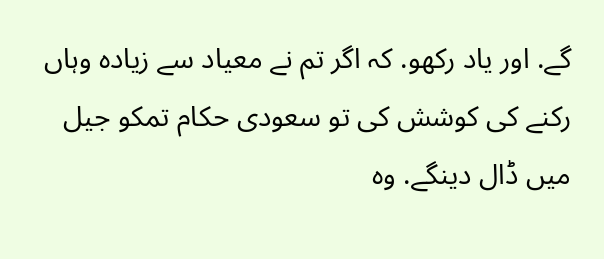گے. اور یاد رکھو. کہ اگر تم نے معیاد سے زیادہ وہاں رکنے کی کوشش کی تو سعودی حکام تمکو جیل میں ڈال دینگے. وہ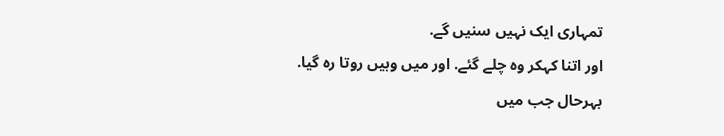تمہاری ایک نہیں سنیں گے.
اور اتنا کہکر وہ چلے گئے. اور میں وہیں روتا رہ گیا.
بہرحال جب میں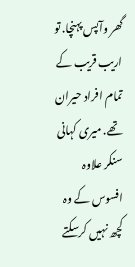گھر وآپس پہنچا. تو اریب قریب کے تمام افراد حیران تھے. میری کہانی سنکر علاوہ افسوس کے وہ کچھ نہیں کرسکتے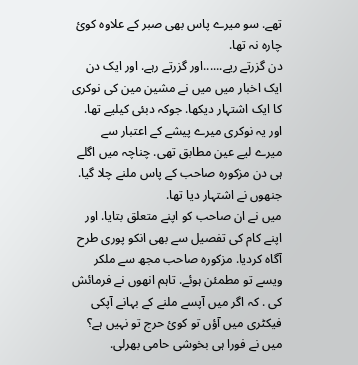تھے. سو میرے پاس بھی صبر کے علاوہ کوئ چارہ نہ تھا.
دن گزرتے ریے......اور گزرتے رہے. اور ایک دن ایک اخبار میں میں نے مشین مین کی نوکری کا ایک اشتہار دیکھا. جوکہ دبئی کیلیے تھا. اور یہ نوکری میرے پیشے کے اعتبار سے میرے لیے عین مطابق تھی. چناچہ میں اگلے ہی دن مزکورہ صاحب کے پاس ملنے چلا گیا. جنھوں نے اشتہار دیا تھا.
میں نے ان صاحب کو اپنے متعلق بتایا. اور اپنے کام کی تفصیل سے بھی انکو پوری طرح آگاہ کردیا. مزکورہ صاحب مجھ سے ملکر ویسے تو مطمئن ہوئے. تاہم انھوں نے فرمائش کی . کہ اگر میں آپسے ملنے کے بہانے آپکی فیکٹری میں آؤں تو کوئ حرج تو نہیں ہے؟
میں نے فورا ہی بخوشی حامی بھرلی.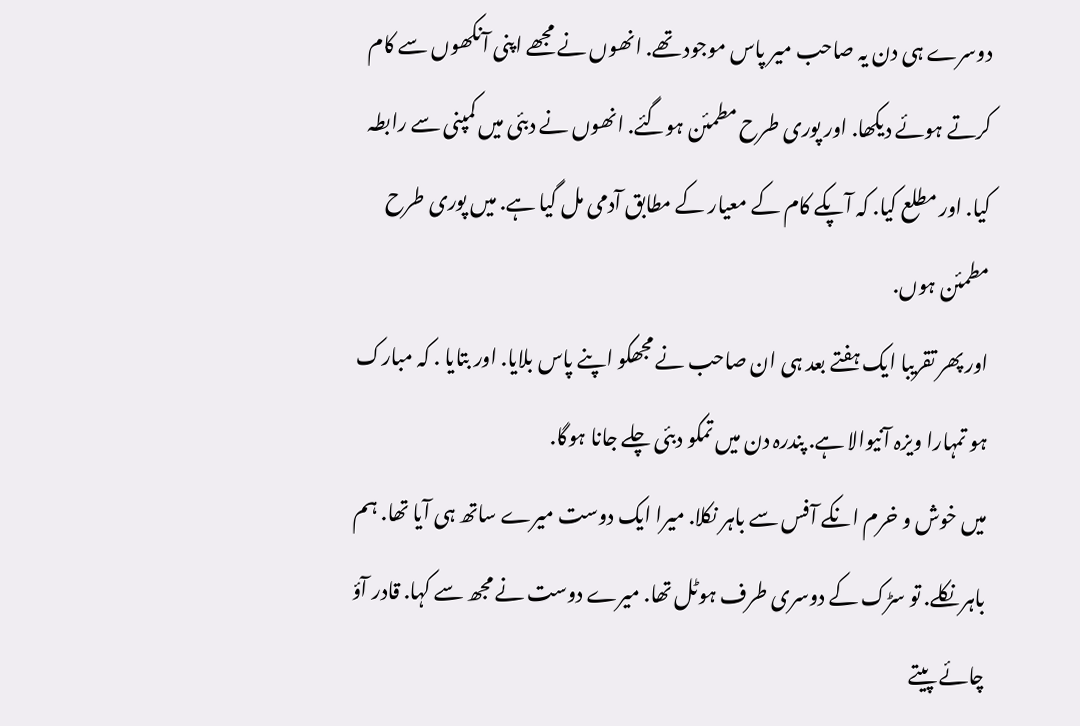دوسرے ہی دن یہ صاحب میر پاس موجود تھے. انھوں نے مجھے اپنی آنکھوں سے کام کرتے ہوئے دیکھا. اور پوری طرح مطمئن ہوگئے. انھوں نے دبئی میں کمپنی سے رابطہ کیا. اور مطلع کیا. کہ آپکے کام کے معیار کے مطابق آدمی مل گیا ہے. میں پوری طرح مطمئن ہوں.
اور پھر تقریبا ایک ہفتے بعد ہی ان صاحب نے مجھکو اپنے پاس بلایا. اور بتایا . کہ مبارک ہو تمہارا ویزہ آنیوالا ہے. پندرہ دن میں تمکو دبئی چلے جانا ہوگا.
میں خوش و خرم انکے آفس سے باہر نکلا. میرا ایک دوست میرے ساتھ ہی آیا تھا. ہم باہر نکلے. تو سڑک کے دوسری طرف ہوٹل تھا. میرے دوست نے مجھ سے کہا. قادر آؤ چائے پیتے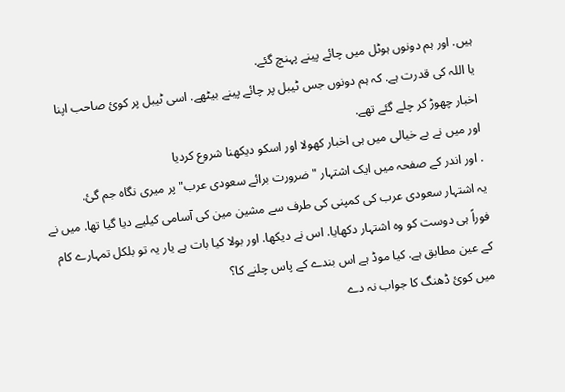ہیں. اور ہم دونوں ہوٹل میں چائے پینے پہنچ گئے.
یا اللہ کی قدرت ہے. کہ ہم دونوں جس ٹیبل پر چائے پینے بیٹھے. اسی ٹیبل پر کوئ صاحب اپنا اخبار چھوڑ کر چلے گئے تھے.
اور میں نے بے خیالی میں ہی اخبار کھولا اور اسکو دیکھنا شروع کردیا
. اور اندر کے صفحہ میں ایک اشتہار "ضرورت برائے سعودی عرب" پر میری نگاہ جم گئ.
یہ اشتہار سعودی عرب کی کمپنی کی طرف سے مشین مین کی آسامی کیلیے دیا گیا تھا. میں نے فوراً ہی دوست کو وہ اشتہار دکھایا. اس نے دیکھا. اور بولا کیا بات ہے یار یہ تو بلکل تمہارے کام کے عین مطابق ہے. کیا موڈ ہے اس بندے کے پاس چلنے کا؟
میں کوئ ڈھنگ کا جواب نہ دے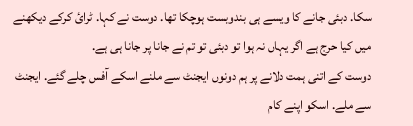سکا. دبئی جانے کا ویسے ہی بندوبست ہوچکا تھا. دوست نے کہا. ٹرائ کرکے دیکھنے میں کیا حرج ہے اگر یہاں نہ ہوا تو دبئی تو تم نے جانا پر جانا ہی ہے.
دوست کے اتنی ہمت دلانے پر ہم دونوں ایجنٹ سے ملنے اسکے آفس چلے گئے. ایجنٹ سے ملے. اسکو اپنے کام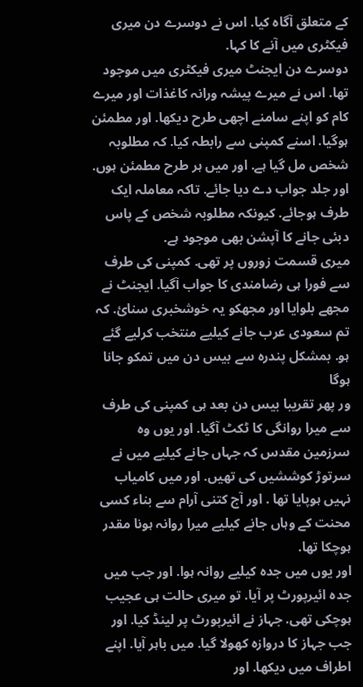کے متعلق آگاہ کیا. اس نے دوسرے دن میری فیکٹری میں آنے کا کہا.
دوسرے دن ایجنٹ میری فیکٹری میں موجود تھا. اس نے میرے پیشہ ورانہ کاغذات اور میرے کام کو اپنے سامنے اچھی طرح دیکھا. اور مطمئن ہوگیا. اسنے کمپنی سے رابطہ کیا. کہ مطلوبہ شخص مل گیا ہے. اور میں ہر طرح مطمئن ہوں. اور جلد جواب دے دیا جائے. تاکہ معاملہ ایک طرف ہوجائے. کیونکہ مطلوبہ شخص کے پاس دبئی جانے کا آپشن بھی موجود ہے.
میری قسمت زوروں پر تھی. کمپنی کی طرف سے فورا ہی رضامندی کا جواب آگیا. ایجنٹ نے مجھے بلوایا اور مجھکو یہ خوشخبری سنائ. کہ تم سعودی عرب جانے کیلیے منتخب کرلیے گئے ہو. بمشکل پندرہ سے بیس دن میں تمکو جانا ہوگا
ور پھر تقریبا بیس دن بعد ہی کمپنی کی طرف سے میرا روانگی کا ٹکٹ آگیا. اور یوں وہ سرزمین مقدس کہ جہاں جانے کیلیے میں نے سرتوڑ کوششیں کی تھیں. اور میں کامیاب نہیں ہوپایا تھا . اور آج کتنی آرام سے بناء کسی محنت کے وہاں جانے کیلیے میرا روانہ ہونا مقدر ہوچکا تھا.
اور یوں میں جدہ کیلیے روانہ ہوا. اور جب میں جدہ ائیرپورٹ پر آیا. تو میری حالت ہی عجیب ہوچکی تھی. جہاز نے ائیرپورٹ پر لینڈ کیا. اور جب جہاز کا دروازہ کھولا گیا. میں باہر آیا. اپنے اطراف میں دیکھا. اور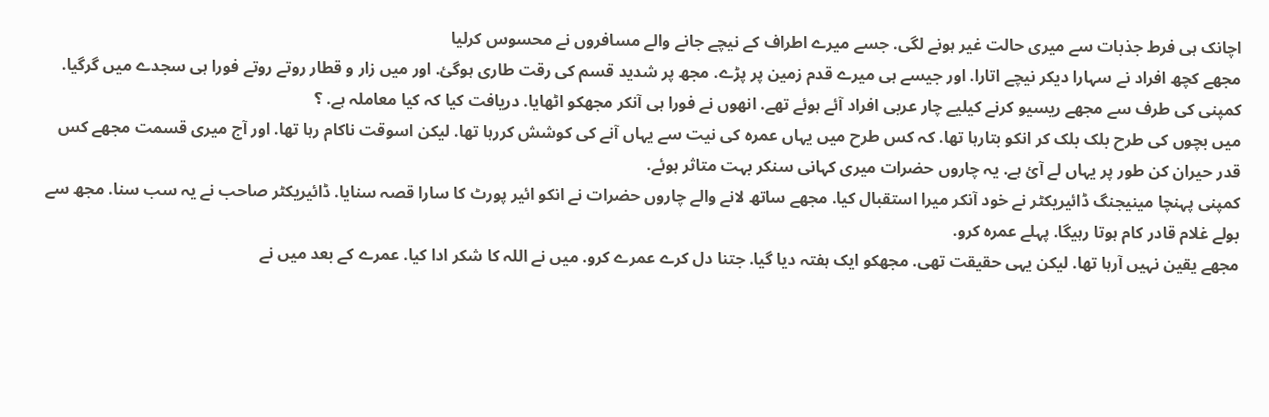اچانک ہی فرط جذبات سے میری حالت غیر ہونے لگی. جسے میرے اطراف کے نیچے جانے والے مسافروں نے محسوس کرلیا
مجھے کچھ افراد نے سہارا دیکر نیچے اتارا. اور جیسے ہی میرے قدم زمین پر پڑے. مجھ پر شدید قسم کی رقت طاری ہوگئ. اور میں زار و قطار روتے روتے فورا ہی سجدے میں گرگیا.
کمپنی کی طرف سے مجھے ریسیو کرنے کیلیے چار عربی افراد آئے ہوئے تھے. انھوں نے فورا ہی آنکر مجھکو اٹھایا. دریافت کیا کہ کیا معاملہ ہے. ؟
میں بچوں کی طرح بلک بلک کر انکو بتارہا تھا. کہ کس طرح میں یہاں عمرہ کی نیت سے یہاں آنے کی کوشش کررہا تھا. لیکن اسوقت ناکام رہا تھا. اور آج میری قسمت مجھے کس قدر حیران کن طور پر یہاں لے آئ ہے. یہ چاروں حضرات میری کہانی سنکر بہت متاثر ہوئے.
کمپنی پہنچا مینیجنگ ڈائیریکٹر نے خود آنکر میرا استقبال کیا. مجھے ساتھ لانے والے چاروں حضرات نے انکو ائیر پورٹ کا سارا قصہ سنایا. ڈائیریکٹر صاحب نے یہ سب سنا. مجھ سے بولے غلام قادر کام ہوتا رہیگا. پہلے عمرہ کرو.
مجھے یقین نہیں آرہا تھا. لیکن یہی حقیقت تھی. مجھکو ایک ہفتہ دیا گیا. جتنا دل کرے عمرے کرو. میں نے اللہ کا شکر ادا کیا. عمرے کے بعد میں نے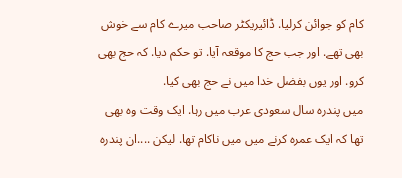کام کو جوائن کرلیا. ڈائیریکٹر صاحب میرے کام سے خوش بھی تھے. اور جب حج کا موقعہ آیا. تو حکم دیا. کہ حج بھی کرو. اور یوں بفضل خدا میں نے حج بھی کیا.
میں پندرہ سال سعودی عرب میں رہا. ایک وقت وہ بھی تھا کہ ایک عمرہ کرنے میں میں ناکام تھا. لیکن ....ان پندرہ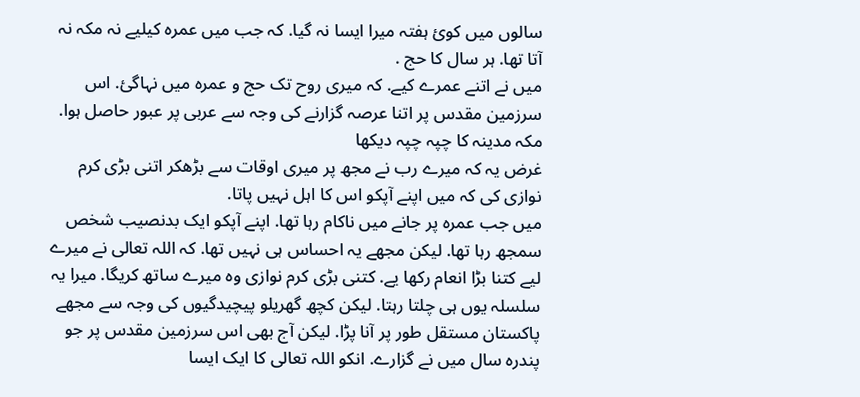سالوں میں کوئ ہفتہ میرا ایسا نہ گیا. کہ جب میں عمرہ کیلیے نہ مکہ نہ آتا تھا. ہر سال کا حج .
میں نے اتنے عمرے کیے. کہ میری روح تک حج و عمرہ میں نہاگئ. اس سرزمین مقدس پر اتنا عرصہ گزارنے کی وجہ سے عربی پر عبور حاصل ہوا. مکہ مدینہ کا چپہ چپہ دیکھا
غرض یہ کہ میرے رب نے مجھ پر میری اوقات سے بڑھکر اتنی بڑی کرم نوازی کی کہ میں اپنے آپکو اس کا اہل نہیں پاتا.
میں جب عمرہ پر جانے میں ناکام رہا تھا. اپنے آپکو ایک بدنصیب شخص سمجھ رہا تھا. لیکن مجھے یہ احساس ہی نہیں تھا. کہ اللہ تعالی نے میرے لیے کتنا بڑا انعام رکھا یے. کتنی بڑی کرم نوازی وہ میرے ساتھ کریگا. میرا یہ سلسلہ یوں ہی چلتا رہتا. لیکن کچھ گھریلو پیچیدگیوں کی وجہ سے مجھے پاکستان مستقل طور پر آنا پڑا. لیکن آج بھی اس سرزمین مقدس پر جو پندرہ سال میں نے گزارے. انکو اللہ تعالی کا ایک ایسا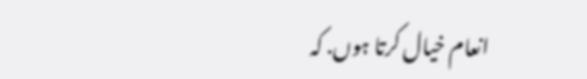انعام خیال کرتا ہوں. کہ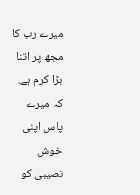میرے رب کا مجھ پر اتنا بڑا کرم ہے. کہ میرے پاس اپنی خوش نصیبی کو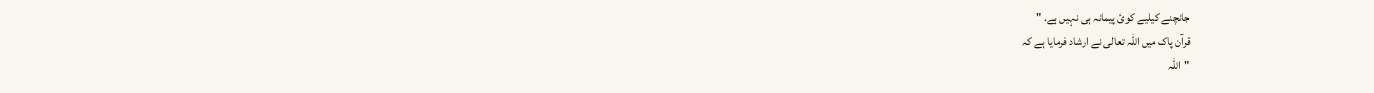جانچنے کیلیے کوئ پیمانہ ہی نہیں ہے. "
قرآن پاک میں اللہ تعالی نے ارشاد فرمایا ہے کہ
"اللہ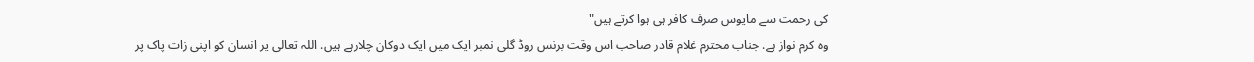کی رحمت سے مایوس صرف کافر ہی ہوا کرتے ہیں"
وہ کرم نواز ہے. جناب محترم غلام قادر صاحب اس وقت برنس روڈ گلی نمبر ایک میں ایک دوکان چلارہے ہیں. اللہ تعالی یر انسان کو اپنی زات پاک پر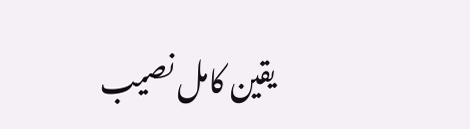یقین کامل نصیب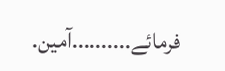فرمائے..........آمین.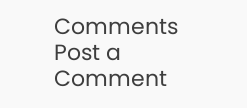Comments
Post a Comment